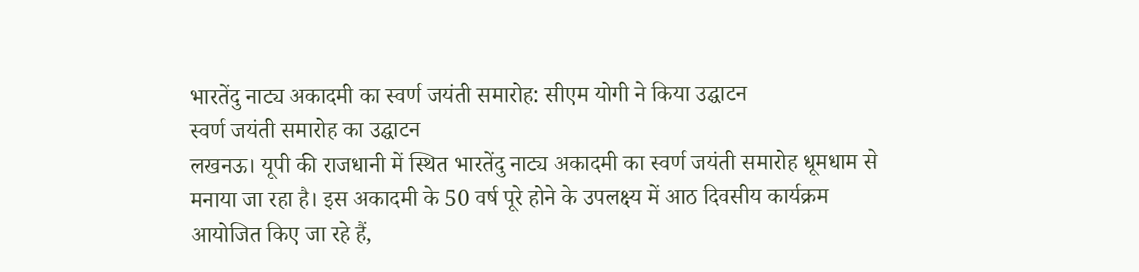भारतेंदु नाट्य अकादमी का स्वर्ण जयंती समारोह: सीएम योगी ने किया उद्घाटन
स्वर्ण जयंती समारोह का उद्घाटन
लखनऊ। यूपी की राजधानी में स्थित भारतेंदु नाट्य अकादमी का स्वर्ण जयंती समारोह धूमधाम से मनाया जा रहा है। इस अकादमी के 50 वर्ष पूरे होने के उपलक्ष्य में आठ दिवसीय कार्यक्रम आयोजित किए जा रहे हैं,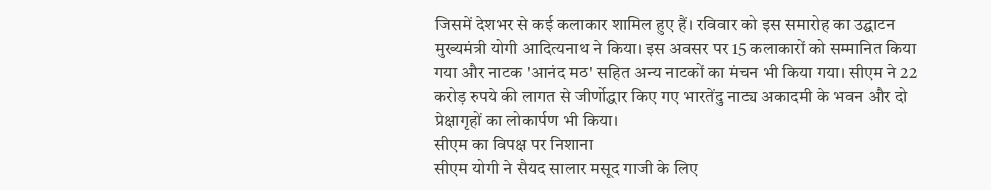जिसमें देशभर से कई कलाकार शामिल हुए हैं। रविवार को इस समारोह का उद्घाटन मुख्यमंत्री योगी आदित्यनाथ ने किया। इस अवसर पर 15 कलाकारों को सम्मानित किया गया और नाटक 'आनंद मठ' सहित अन्य नाटकों का मंचन भी किया गया। सीएम ने 22 करोड़ रुपये की लागत से जीर्णोद्धार किए गए भारतेंदु नाट्य अकादमी के भवन और दो प्रेक्षागृहों का लोकार्पण भी किया।
सीएम का विपक्ष पर निशाना
सीएम योगी ने सैयद सालार मसूद गाजी के लिए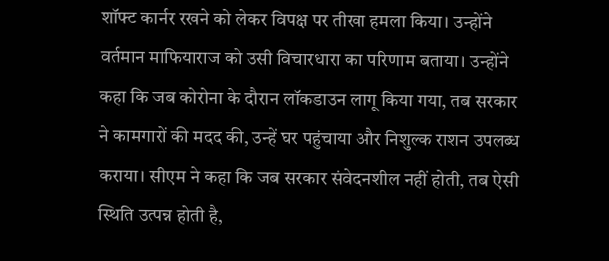शॉफ्ट कार्नर रखने को लेकर विपक्ष पर तीखा हमला किया। उन्होंने वर्तमान माफियाराज को उसी विचारधारा का परिणाम बताया। उन्होंने कहा कि जब कोरोना के दौरान लॉकडाउन लागू किया गया, तब सरकार ने कामगारों की मदद की, उन्हें घर पहुंचाया और निशुल्क राशन उपलब्ध कराया। सीएम ने कहा कि जब सरकार संवेदनशील नहीं होती, तब ऐसी स्थिति उत्पन्न होती है,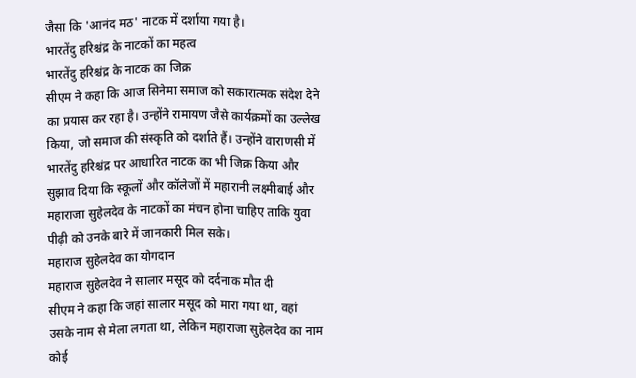जैसा कि 'आनंद मठ' नाटक में दर्शाया गया है।
भारतेंदु हरिश्चंद्र के नाटकों का महत्व
भारतेंदु हरिश्चंद्र के नाटक का जिक्र
सीएम ने कहा कि आज सिनेमा समाज को सकारात्मक संदेश देने का प्रयास कर रहा है। उन्होंने रामायण जैसे कार्यक्रमों का उल्लेख किया, जो समाज की संस्कृति को दर्शाते हैं। उन्होंने वाराणसी में भारतेंदु हरिश्चंद्र पर आधारित नाटक का भी जिक्र किया और सुझाव दिया कि स्कूलों और कॉलेजों में महारानी लक्ष्मीबाई और महाराजा सुहेलदेव के नाटकों का मंचन होना चाहिए ताकि युवा पीढ़ी को उनके बारे में जानकारी मिल सके।
महाराज सुहेलदेव का योगदान
महाराज सुहेलदेव ने सालार मसूद को दर्दनाक मौत दी
सीएम ने कहा कि जहां सालार मसूद को मारा गया था, वहां उसके नाम से मेला लगता था, लेकिन महाराजा सुहेलदेव का नाम कोई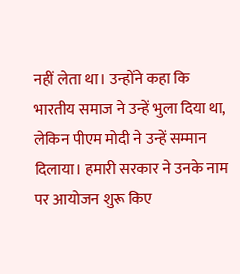नहीं लेता था। उन्होंने कहा कि भारतीय समाज ने उन्हें भुला दिया था, लेकिन पीएम मोदी ने उन्हें सम्मान दिलाया। हमारी सरकार ने उनके नाम पर आयोजन शुरू किए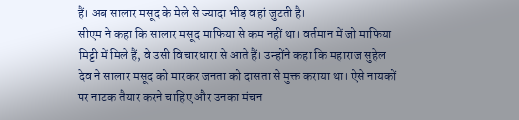हैं। अब सालार मसूद के मेले से ज्यादा भीड़ वहां जुटती है।
सीएम ने कहा कि सालार मसूद माफिया से कम नहीं था। वर्तमान में जो माफिया मिट्टी में मिले हैं, वे उसी विचारधारा से आते हैं। उन्होंने कहा कि महाराज सुहेल देव ने सालार मसूद को मारकर जनता को दासता से मुक्त कराया था। ऐसे नायकों पर नाटक तैयार करने चाहिए और उनका मंचन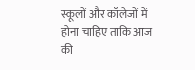स्कूलों और कॉलेजों में होना चाहिए ताकि आज की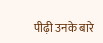पीढ़ी उनके बारे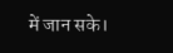में जान सके।